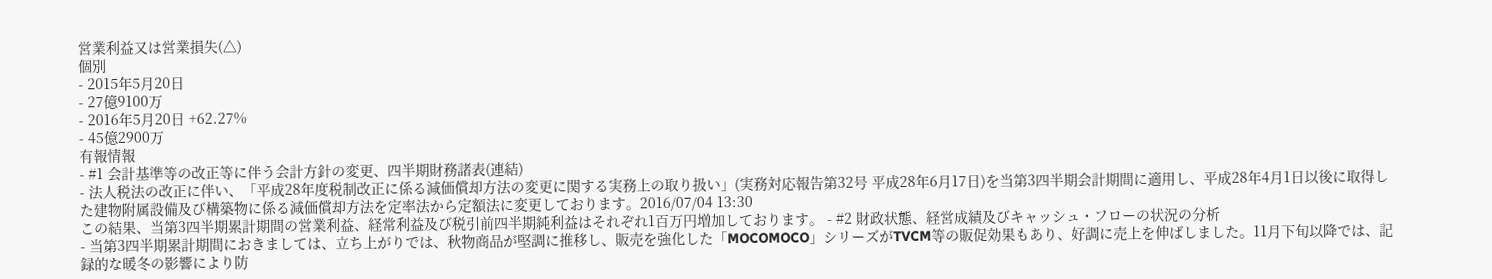営業利益又は営業損失(△)
個別
- 2015年5月20日
- 27億9100万
- 2016年5月20日 +62.27%
- 45億2900万
有報情報
- #1 会計基準等の改正等に伴う会計方針の変更、四半期財務諸表(連結)
- 法人税法の改正に伴い、「平成28年度税制改正に係る減価償却方法の変更に関する実務上の取り扱い」(実務対応報告第32号 平成28年6月17日)を当第3四半期会計期間に適用し、平成28年4月1日以後に取得した建物附属設備及び構築物に係る減価償却方法を定率法から定額法に変更しております。2016/07/04 13:30
この結果、当第3四半期累計期間の営業利益、経常利益及び税引前四半期純利益はそれぞれ1百万円増加しております。 - #2 財政状態、経営成績及びキャッシュ・フローの状況の分析
- 当第3四半期累計期間におきましては、立ち上がりでは、秋物商品が堅調に推移し、販売を強化した「MOCOMOCO」シリーズがTVCM等の販促効果もあり、好調に売上を伸ばしました。11月下旬以降では、記録的な暖冬の影響により防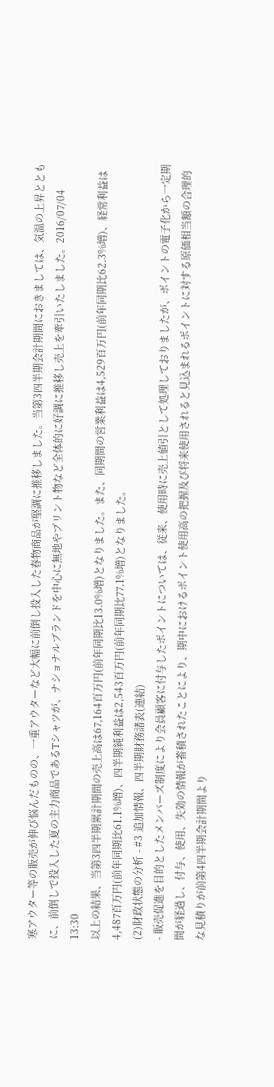寒アウター等の販売が伸び悩んだものの、一重アウターなど大幅に前倒し投入した春物商品が堅調に推移しました。当第3四半期会計期間におきましては、気温の上昇とともに、前倒しで投入した夏の主力商品であるTシャツが、ナショナルブランドを中心に無地やプリント物など全体的に好調に推移し売上を牽引いたしました。2016/07/04 13:30
以上の結果、当第3四半期累計期間の売上高は67,164百万円(前年同期比13.0%増)となりました。また、同期間の営業利益は4,529百万円(前年同期比62.3%増)、経常利益は4,487百万円(前年同期比61.1%増)、四半期純利益は2,543百万円(前年同期比77.1%増)となりました。
(2)財政状態の分析 - #3 追加情報、四半期財務諸表(連結)
- 販売促進を目的としたメンバーズ制度により会員顧客に付与したポイントについては、従来、使用時に売上値引として処理しておりましたが、ポイントの電子化から一定期間が経過し、付与、使用、失効の情報が蓄積されたことにより、期中におけるポイント使用高の把握及び将来使用されると見込まれるポイントに対する原価相当額の合理的な見積りが前第4四半期会計期間より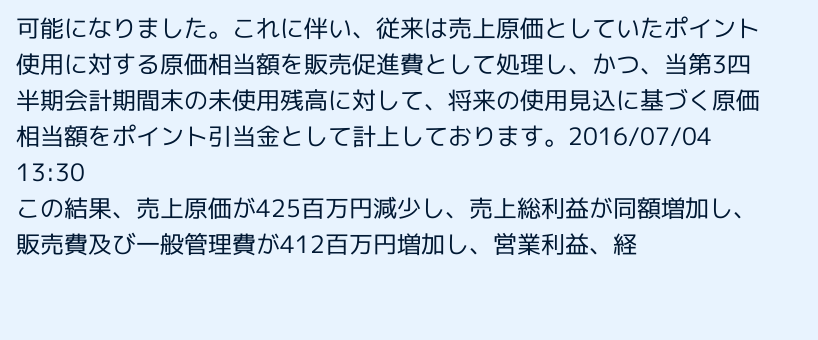可能になりました。これに伴い、従来は売上原価としていたポイント使用に対する原価相当額を販売促進費として処理し、かつ、当第3四半期会計期間末の未使用残高に対して、将来の使用見込に基づく原価相当額をポイント引当金として計上しております。2016/07/04 13:30
この結果、売上原価が425百万円減少し、売上総利益が同額増加し、販売費及び一般管理費が412百万円増加し、営業利益、経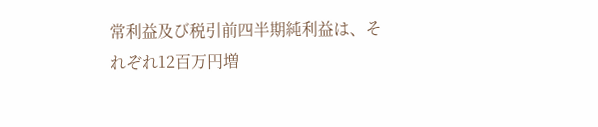常利益及び税引前四半期純利益は、それぞれ12百万円増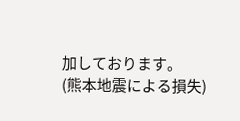加しております。
(熊本地震による損失)